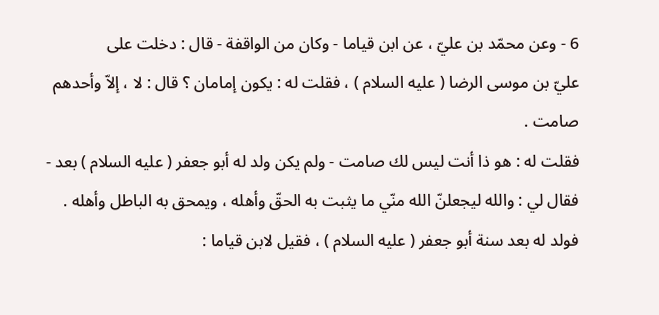6 - وعن محمّد بن عليّ ، عن ابن قياما - وكان من الواقفة - قال : دخلت على
عليّ بن موسى الرضا ( عليه السلام ) ، فقلت له : يكون إمامان ؟ قال : لا ، إلاّ وأحدهم
صامت .
فقلت له : هو ذا أنت ليس لك صامت - ولم يكن ولد له أبو جعفر ( عليه السلام ) بعد -
فقال لي : والله ليجعلنّ الله منّي ما يثبت به الحقّ وأهله ، ويمحق به الباطل وأهله .
فولد له بعد سنة أبو جعفر ( عليه السلام ) ، فقيل لابن قياما :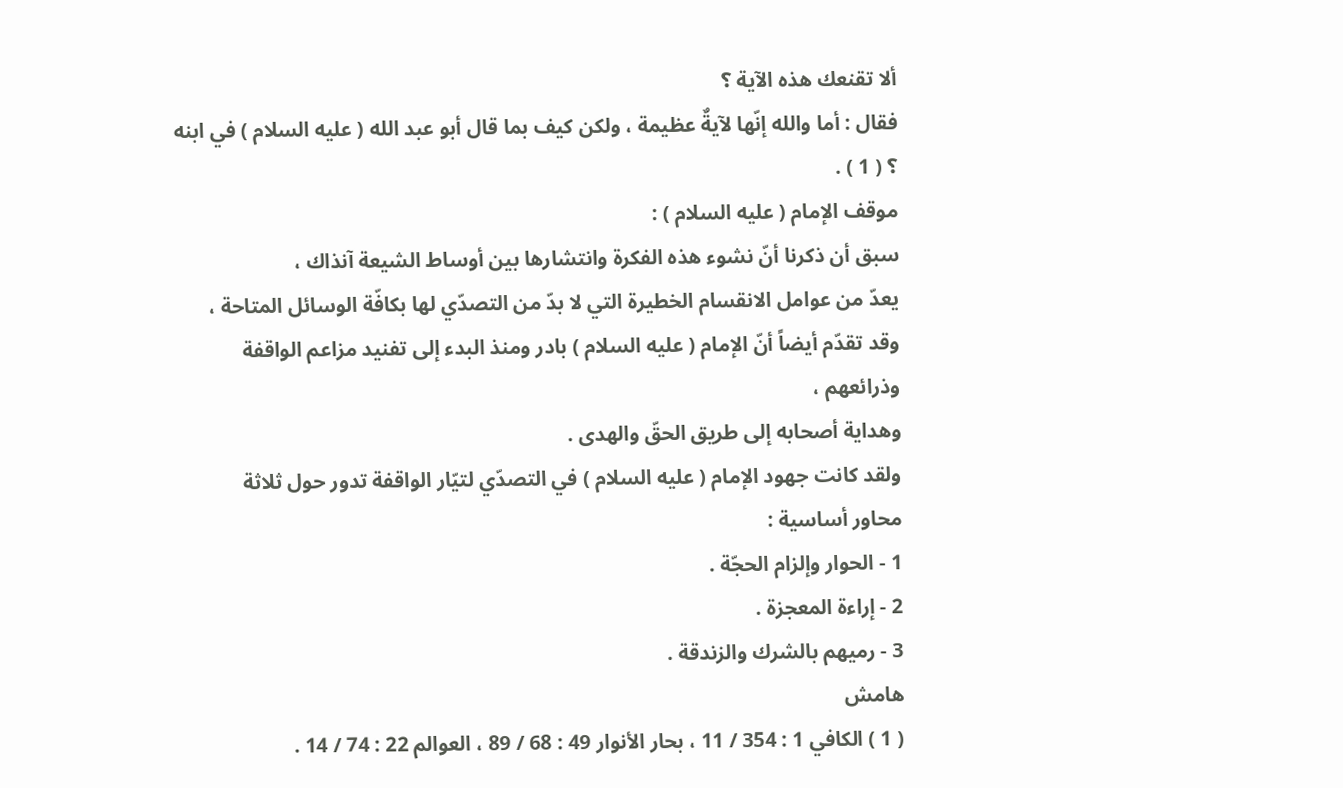ألا تقنعك هذه الآية ؟
فقال : أما والله إنّها لآيةٌ عظيمة ، ولكن كيف بما قال أبو عبد الله ( عليه السلام ) في ابنه ؟ ( 1 ) .
موقف الإمام ( عليه السلام ) :
سبق أن ذكرنا أنّ نشوء هذه الفكرة وانتشارها بين أوساط الشيعة آنذاك ،
يعدّ من عوامل الانقسام الخطيرة التي لا بدّ من التصدّي لها بكافّة الوسائل المتاحة ،
وقد تقدّم أيضاً أنّ الإمام ( عليه السلام ) بادر ومنذ البدء إلى تفنيد مزاعم الواقفة وذرائعهم ،
وهداية أصحابه إلى طريق الحقّ والهدى .
ولقد كانت جهود الإمام ( عليه السلام ) في التصدّي لتيّار الواقفة تدور حول ثلاثة
محاور أساسية :
1 - الحوار وإلزام الحجّة .
2 - إراءة المعجزة .
3 - رميهم بالشرك والزندقة .
هامش
( 1 ) الكافي 1 : 354 / 11 ، بحار الأنوار 49 : 68 / 89 ، العوالم 22 : 74 / 14 .